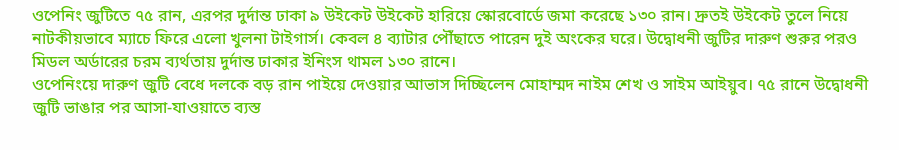ওপেনিং জুটিতে ৭৫ রান, এরপর দুর্দান্ত ঢাকা ৯ উইকেট উইকেট হারিয়ে স্কোরবোর্ডে জমা করেছে ১৩০ রান। দ্রুতই উইকেট তুলে নিয়ে নাটকীয়ভাবে ম্যাচে ফিরে এলো খুলনা টাইগার্স। কেবল ৪ ব্যাটার পৌঁছাতে পারেন দুই অংকের ঘরে। উদ্বোধনী জুটির দারুণ শুরুর পরও মিডল অর্ডারের চরম ব্যর্থতায় দুর্দান্ত ঢাকার ইনিংস থামল ১৩০ রানে।
ওপেনিংয়ে দারুণ জুটি বেধে দলকে বড় রান পাইয়ে দেওয়ার আভাস দিচ্ছিলেন মোহাম্মদ নাইম শেখ ও সাইম আইয়ুব। ৭৫ রানে উদ্বোধনী জুটি ভাঙার পর আসা-যাওয়াতে ব্যস্ত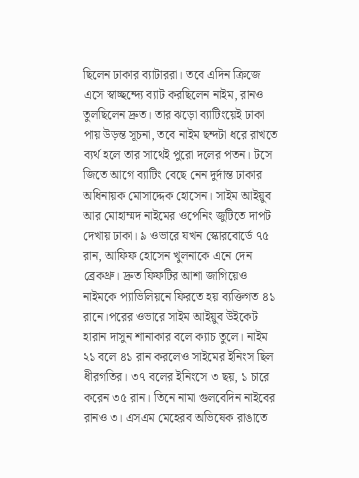ছিলেন ঢাকার ব্যাটাররা। তবে এদিন ক্রিজে এসে স্বাচ্ছন্দ্যে ব্যাট করছিলেন নাইম, রানও তুলছিলেন দ্রুত। তার ঝড়ো ব্যাটিংয়েই ঢাকা পায় উড়ন্ত সূচনা, তবে নাইম ছন্দটা ধরে রাখতে ব্যর্থ হলে তার সাথেই পুরো দলের পতন। টসে জিতে আগে ব্যাটিং বেছে নেন দুর্দান্ত ঢাকার অধিনায়ক মোসাদ্দেক হোসেন। সাইম আইয়ুব আর মোহাম্মদ নাইমের ওপেনিং জুটিতে দাপট দেখায় ঢাকা। ৯ ওভারে যখন স্কোরবোর্ডে ৭৫ রান, আফিফ হোসেন খুলনাকে এনে দেন ব্রেকথ্রু। দ্রুত ফিফটির আশা জাগিয়েও নাইমকে প্যাভিলিয়নে ফিরতে হয় ব্যক্তিগত ৪১ রানে।পরের ওভারে সাইম আইয়ুব উইকেট হারান দাসুন শানাকার বলে ক্যাচ তুলে। নাইম ২১ বলে ৪১ রান করলেও সাইমের ইনিংস ছিল ধীরগতির। ৩৭ বলের ইনিংসে ৩ ছয়, ১ চারে করেন ৩৫ রান। তিনে নামা গুলবেদিন নাইবের রানও ৩। এসএম মেহেরব অভিষেক রাঙাতে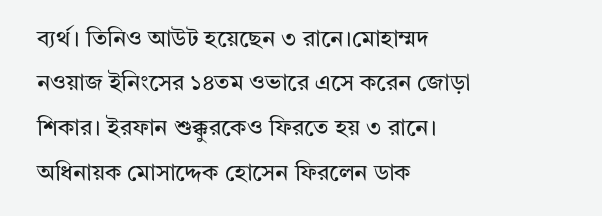ব্যর্থ। তিনিও আউট হয়েছেন ৩ রানে।মোহাম্মদ নওয়াজ ইনিংসের ১৪তম ওভারে এসে করেন জোড়া শিকার। ইরফান শুক্কুরকেও ফিরতে হয় ৩ রানে। অধিনায়ক মোসাদ্দেক হোসেন ফিরলেন ডাক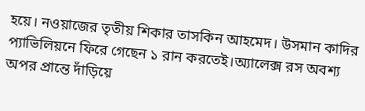হয়ে। নওয়াজের তৃতীয় শিকার তাসকিন আহমেদ। উসমান কাদির প্যাভিলিয়নে ফিরে গেছেন ১ রান করতেই।অ্যালেক্স রস অবশ্য অপর প্রান্তে দাঁড়িয়ে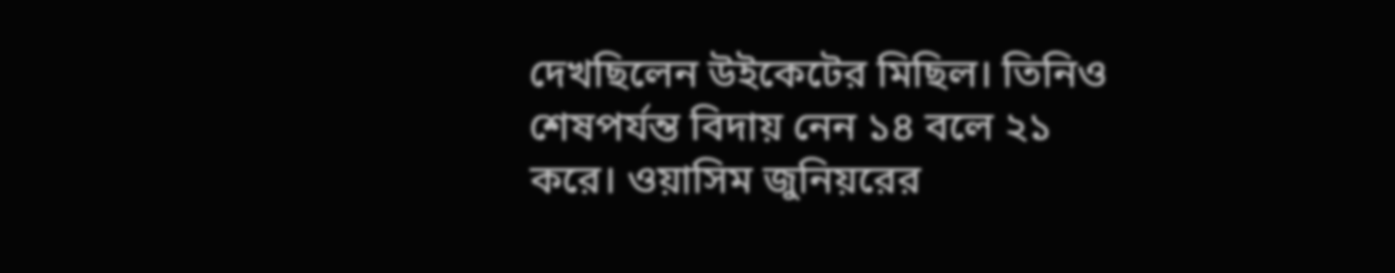দেখছিলেন উইকেটের মিছিল। তিনিও শেষপর্যন্ত বিদায় নেন ১৪ বলে ২১ করে। ওয়াসিম জুনিয়রের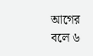আগের বলে ৬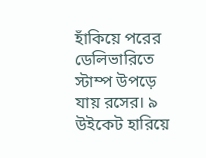হাঁকিয়ে পরের ডেলিভারিতে স্টাম্প উপড়ে যায় রসের। ৯ উইকেট হারিয়ে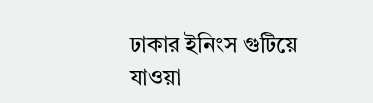ঢাকার ইনিংস গুটিয়ে যাওয়া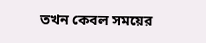তখন কেবল সময়ের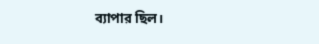ব্যাপার ছিল।